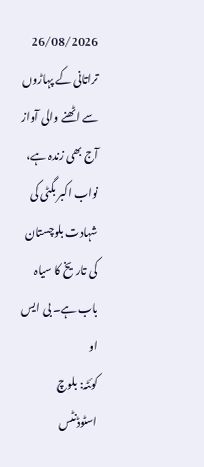26/08/2026
تراتانی کے پہاڑوں سے اٹھنے والی آواز آج بھی زندہ ہے، نواب اکبر بگٹی کی شہادت بلوچستان کی تاریخ کا سیاہ باب ہے۔ بی ایس او
کوئٹہ: بلوچ اسٹوڈنٹس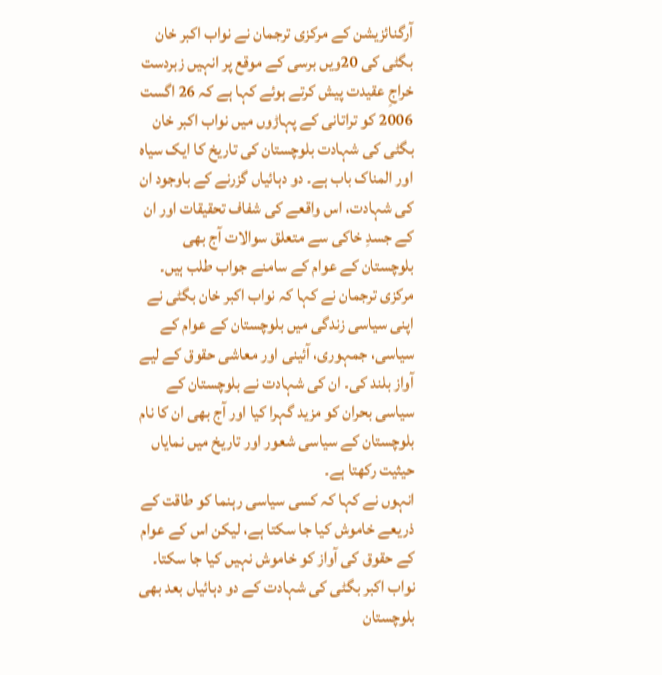آرگنائزیشن کے مرکزی ترجمان نے نواب اکبر خان بگٹی کی 20ویں برسی کے موقع پر انہیں زبردست خراجِ عقیدت پیش کرتے ہوئے کہا ہے کہ 26 اگست 2006 کو تراتانی کے پہاڑوں میں نواب اکبر خان بگٹی کی شہادت بلوچستان کی تاریخ کا ایک سیاہ اور المناک باب ہے۔ دو دہائیاں گزرنے کے باوجود ان کی شہادت، اس واقعے کی شفاف تحقیقات اور ان کے جسدِ خاکی سے متعلق سوالات آج بھی بلوچستان کے عوام کے سامنے جواب طلب ہیں۔
مرکزی ترجمان نے کہا کہ نواب اکبر خان بگٹی نے اپنی سیاسی زندگی میں بلوچستان کے عوام کے سیاسی، جمہوری، آئینی اور معاشی حقوق کے لیے آواز بلند کی۔ ان کی شہادت نے بلوچستان کے سیاسی بحران کو مزید گہرا کیا اور آج بھی ان کا نام بلوچستان کے سیاسی شعور اور تاریخ میں نمایاں حیثیت رکھتا ہے۔
انہوں نے کہا کہ کسی سیاسی رہنما کو طاقت کے ذریعے خاموش کیا جا سکتا ہے، لیکن اس کے عوام کے حقوق کی آواز کو خاموش نہیں کیا جا سکتا۔ نواب اکبر بگٹی کی شہادت کے دو دہائیاں بعد بھی بلوچستان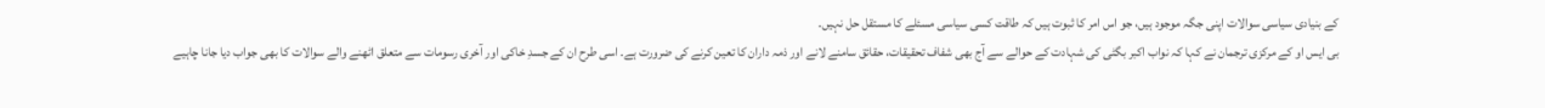کے بنیادی سیاسی سوالات اپنی جگہ موجود ہیں، جو اس امر کا ثبوت ہیں کہ طاقت کسی سیاسی مسئلے کا مستقل حل نہیں۔
بی ایس او کے مرکزی ترجمان نے کہا کہ نواب اکبر بگٹی کی شہادت کے حوالے سے آج بھی شفاف تحقیقات، حقائق سامنے لانے اور ذمہ داران کا تعین کرنے کی ضرورت ہے۔ اسی طرح ان کے جسدِ خاکی اور آخری رسومات سے متعلق اٹھنے والے سوالات کا بھی جواب دیا جانا چاہیے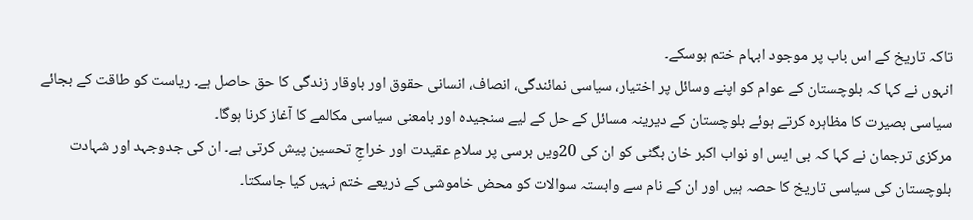تاکہ تاریخ کے اس باب پر موجود ابہام ختم ہوسکے۔
انہوں نے کہا کہ بلوچستان کے عوام کو اپنے وسائل پر اختیار، سیاسی نمائندگی، انصاف، انسانی حقوق اور باوقار زندگی کا حق حاصل ہے۔ ریاست کو طاقت کے بجائے سیاسی بصیرت کا مظاہرہ کرتے ہوئے بلوچستان کے دیرینہ مسائل کے حل کے لیے سنجیدہ اور بامعنی سیاسی مکالمے کا آغاز کرنا ہوگا۔
مرکزی ترجمان نے کہا کہ بی ایس او نواب اکبر خان بگٹی کو ان کی 20ویں برسی پر سلامِ عقیدت اور خراجِ تحسین پیش کرتی ہے۔ ان کی جدوجہد اور شہادت بلوچستان کی سیاسی تاریخ کا حصہ ہیں اور ان کے نام سے وابستہ سوالات کو محض خاموشی کے ذریعے ختم نہیں کیا جاسکتا۔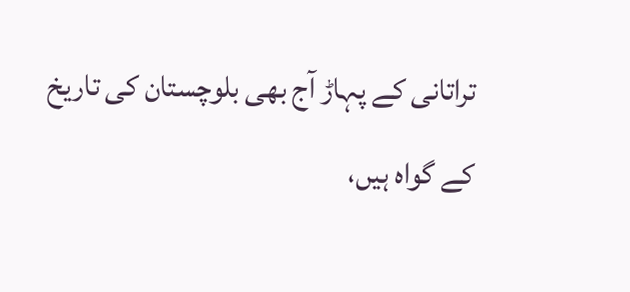تراتانی کے پہاڑ آج بھی بلوچستان کی تاریخ کے گواہ ہیں،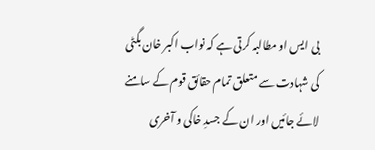بی ایس او مطالبہ کرتی ہے کہ نواب اکبر خان بگٹی کی شہادت سے متعلق تمام حقائق قوم کے سامنے لائے جائیں اور ان کے جسدِ خاکی و آخری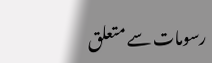رسومات سے متعلق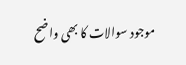موجود سوالات کا بھی واضح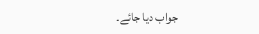جواب دیا جائے۔